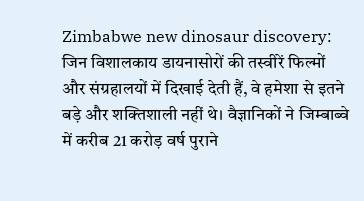Zimbabwe new dinosaur discovery: जिन विशालकाय डायनासोरों की तस्वीरें फिल्मों और संग्रहालयों में दिखाई देती हैं, वे हमेशा से इतने बड़े और शक्तिशाली नहीं थे। वैज्ञानिकों ने जिम्बाब्वे में करीब 21 करोड़ वर्ष पुराने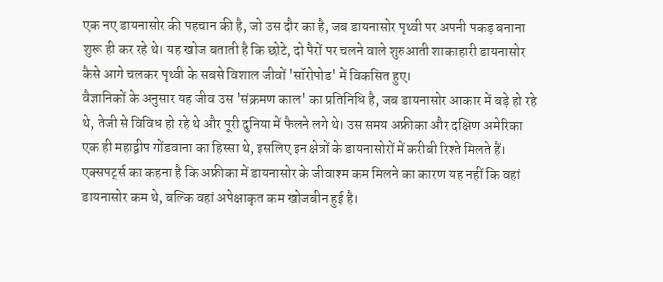एक नए डायनासोर की पहचान की है, जो उस दौर का है, जब डायनासोर पृथ्वी पर अपनी पकड़ बनाना शुरू ही कर रहे थे। यह खोज बताती है कि छोटे, दो पैरों पर चलने वाले शुरुआती शाकाहारी डायनासोर कैसे आगे चलकर पृथ्वी के सबसे विशाल जीवों 'सॉरोपोड' में विकसित हुए।
वैज्ञानिकों के अनुसार यह जीव उस 'संक्रमण काल' का प्रतिनिधि है, जब डायनासोर आकार में बड़े हो रहे थे, तेजी से विविध हो रहे थे और पूरी दुनिया में फैलने लगे थे। उस समय अफ्रीका और दक्षिण अमेरिका एक ही महाद्वीप गोंडवाना का हिस्सा थे, इसलिए इन क्षेत्रों के डायनासोरों में करीबी रिश्ते मिलते हैं।
एक्सपर्ट्स का कहना है कि अफ्रीका में डायनासोर के जीवाश्म कम मिलने का कारण यह नहीं कि वहां डायनासोर कम थे, बल्कि वहां अपेक्षाकृत कम खोजबीन हुई है।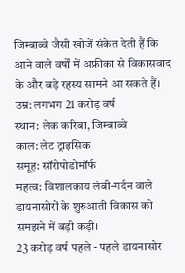जिम्बाब्वे जैसी खोजें संकेत देती हैं कि आने वाले वर्षों में अफ्रीका से विकासवाद के और बड़े रहस्य सामने आ सकते हैं।
उम्र: लगभग 21 करोड़ वर्ष
स्थान: लेक करिबा, जिम्बाब्वे
काल: लेट ट्राइसिक
समूह: सॉरोपोडोमॉर्फ
महत्व: विशालकाय लंबी-गर्दन वाले डायनासोरों के शुरुआती विकास को समझने में बड़ी कड़ी।
23 करोड़ वर्ष पहले - पहले डायनासोर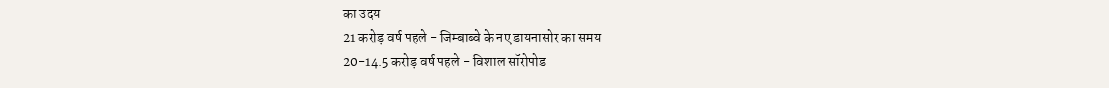का उदय
21 करोड़ वर्ष पहले - जिम्बाब्वे के नए डायनासोर का समय
20-14.5 करोड़ वर्ष पहले - विशाल सॉरोपोड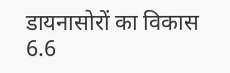डायनासोरों का विकास
6.6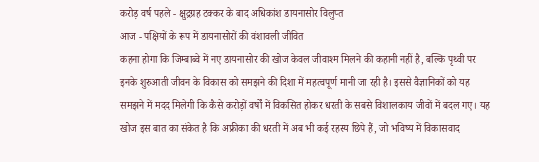करोड़ वर्ष पहले - क्षुद्रग्रह टक्कर के बाद अधिकांश डायनासोर विलुप्त
आज - पक्षियों के रूप में डायनासोरों की वंशावली जीवित
कहना होगा कि जिम्बाब्वे में नए डायनासोर की खोज केवल जीवाश्म मिलने की कहानी नहीं है, बल्कि पृथ्वी पर इनके शुरुआती जीवन के विकास को समझने की दिशा में महत्वपूर्ण मानी जा रही है। इससे वैज्ञानिकों को यह समझने में मदद मिलेगी कि कैसे करोड़ों वर्षों में विकसित होकर धरती के सबसे विशालकाय जीवों में बदल गए। यह खोज इस बात का संकेत है कि अफ्रीका की धरती में अब भी कई रहस्य छिपे हैं, जो भविष्य में विकासवाद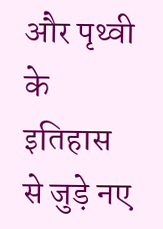और पृथ्वी के इतिहास से जुड़े नए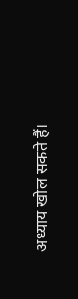अध्याय खोल सकते हैं।